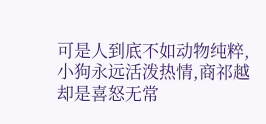可是人到底不如动物纯粹,小狗永远活泼热情,商祁越却是喜怒无常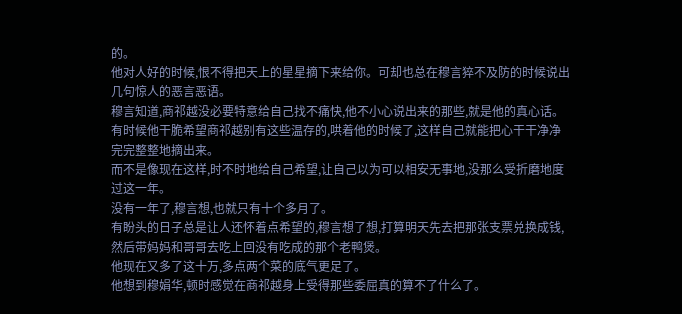的。
他对人好的时候,恨不得把天上的星星摘下来给你。可却也总在穆言猝不及防的时候说出几句惊人的恶言恶语。
穆言知道,商祁越没必要特意给自己找不痛快,他不小心说出来的那些,就是他的真心话。
有时候他干脆希望商祁越别有这些温存的,哄着他的时候了,这样自己就能把心干干净净完完整整地摘出来。
而不是像现在这样,时不时地给自己希望,让自己以为可以相安无事地,没那么受折磨地度过这一年。
没有一年了,穆言想,也就只有十个多月了。
有盼头的日子总是让人还怀着点希望的,穆言想了想,打算明天先去把那张支票兑换成钱,然后带妈妈和哥哥去吃上回没有吃成的那个老鸭煲。
他现在又多了这十万,多点两个菜的底气更足了。
他想到穆娟华,顿时感觉在商祁越身上受得那些委屈真的算不了什么了。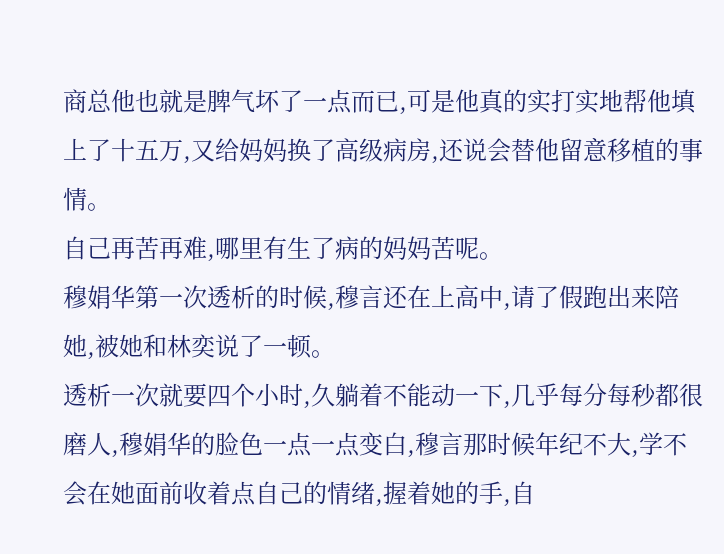商总他也就是脾气坏了一点而已,可是他真的实打实地帮他填上了十五万,又给妈妈换了高级病房,还说会替他留意移植的事情。
自己再苦再难,哪里有生了病的妈妈苦呢。
穆娟华第一次透析的时候,穆言还在上高中,请了假跑出来陪她,被她和林奕说了一顿。
透析一次就要四个小时,久躺着不能动一下,几乎每分每秒都很磨人,穆娟华的脸色一点一点变白,穆言那时候年纪不大,学不会在她面前收着点自己的情绪,握着她的手,自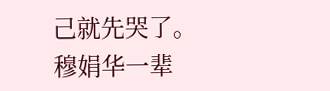己就先哭了。
穆娟华一辈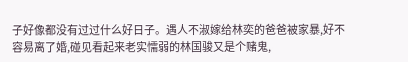子好像都没有过过什么好日子。遇人不淑嫁给林奕的爸爸被家暴,好不容易离了婚,碰见看起来老实懦弱的林国骏又是个赌鬼,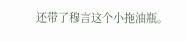还带了穆言这个小拖油瓶。